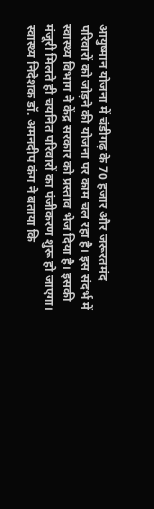आयुष्मान योजना में चंडीगढ़ के 70 हजार और जरूरतमंद परिवारों को जोड़ने की योजना पर काम चल रहा है। इस संदर्भ में स्वास्थ्य विभाग ने केंद्र सरकार को प्रस्ताव भेज दिया है। इसकी मंजूरी मिलते ही चयनित परिवारों का पंजीकरण शुरू हो जाएगा।
स्वास्थ्य निदेशक डॉ. अमनदीप कंग ने बताया कि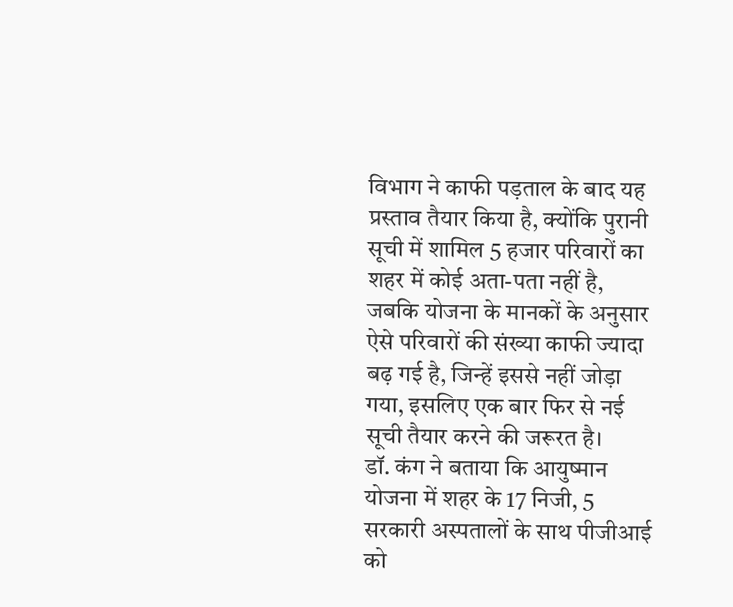विभाग ने काफी पड़ताल के बाद यह प्रस्ताव तैयार किया है, क्योंकि पुरानी सूची में शामिल 5 हजार परिवारों का शहर में कोई अता-पता नहीं है, जबकि योजना के मानकों के अनुसार ऐसे परिवारों की संख्या काफी ज्यादा बढ़ गई है, जिन्हें इससे नहीं जोड़ा गया, इसलिए एक बार फिर से नई सूची तैयार करने की जरूरत है।
डॉ. कंग ने बताया कि आयुष्मान योजना में शहर के 17 निजी, 5 सरकारी अस्पतालों के साथ पीजीआई को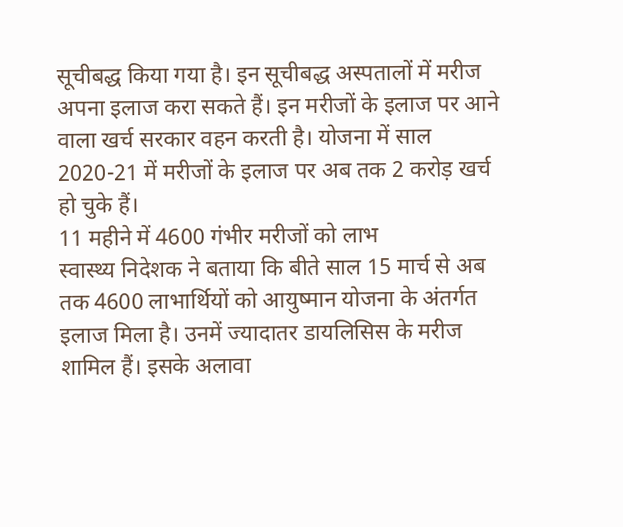सूचीबद्ध किया गया है। इन सूचीबद्ध अस्पतालों में मरीज अपना इलाज करा सकते हैं। इन मरीजों के इलाज पर आने वाला खर्च सरकार वहन करती है। योजना में साल 2020-21 में मरीजों के इलाज पर अब तक 2 करोड़ खर्च हो चुके हैं।
11 महीने में 4600 गंभीर मरीजों को लाभ
स्वास्थ्य निदेशक ने बताया कि बीते साल 15 मार्च से अब तक 4600 लाभार्थियों को आयुष्मान योजना के अंतर्गत इलाज मिला है। उनमें ज्यादातर डायलिसिस के मरीज शामिल हैं। इसके अलावा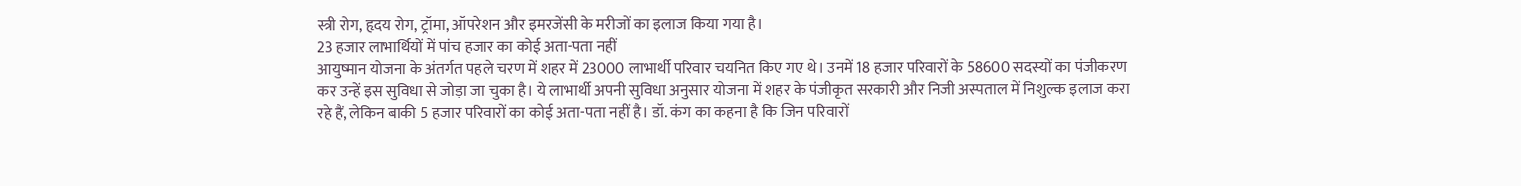स्त्री रोग, हृदय रोग, ट्रॉमा, ऑपरेशन और इमरजेंसी के मरीजों का इलाज किया गया है।
23 हजार लाभार्थियों में पांच हजार का कोई अता-पता नहीं
आयुष्मान योजना के अंतर्गत पहले चरण में शहर में 23000 लाभार्थी परिवार चयनित किए गए थे। उनमें 18 हजार परिवारों के 58600 सदस्यों का पंजीकरण कर उन्हें इस सुविधा से जोड़ा जा चुका है। ये लाभार्थी अपनी सुविधा अनुसार योजना में शहर के पंजीकृत सरकारी और निजी अस्पताल में निशुल्क इलाज करा रहे हैं, लेकिन बाकी 5 हजार परिवारों का कोई अता-पता नहीं है। डॉ. कंग का कहना है कि जिन परिवारों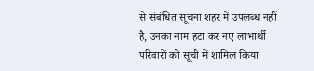से संबंधित सूचना शहर में उपलब्ध नहीं है, उनका नाम हटा कर नए लाभार्थी परिवारों को सूची में शामिल किया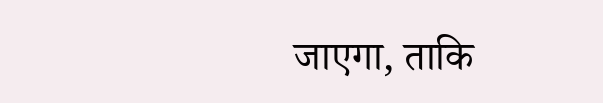जाएगा, ताकि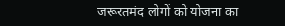जरूरतमंद लोगों को योजना का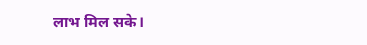लाभ मिल सके।